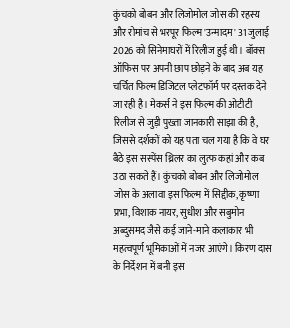कुंचको बोबन और लिजोमोल जोस की रहस्य और रोमांच से भरपूर फिल्म 'उन्मादम' 31 जुलाई 2026 को सिनेमाघरों में रिलीज हुई थी। बॉक्स ऑफिस पर अपनी छाप छोड़ने के बाद अब यह चर्चित फिल्म डिजिटल प्लेटफॉर्म पर दस्तक देने जा रही है। मेकर्स ने इस फिल्म की ओटीटी रिलीज से जुड़ी पुख्ता जानकारी साझा की है, जिससे दर्शकों को यह पता चल गया है कि वे घर बैठे इस सस्पेंस थ्रिलर का लुत्फ कहां और कब उठा सकते हैं। कुंचको बोबन और लिजोमोल जोस के अलावा इस फिल्म में सिद्दीक, कृष्णा प्रभा, विशाक नायर, सुधीश और सबुमोन अब्दुसमद जैसे कई जाने-माने कलाकार भी महत्वपूर्ण भूमिकाओं में नजर आएंगे। किरण दास के निर्देशन में बनी इस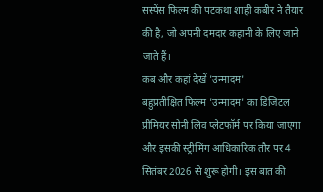सस्पेंस फिल्म की पटकथा शाही कबीर ने तैयार की है, जो अपनी दमदार कहानी के लिए जाने जाते हैं।
कब और कहां देखें 'उन्मादम'
बहुप्रतीक्षित फिल्म 'उन्मादम' का डिजिटल प्रीमियर सोनी लिव प्लेटफॉर्म पर किया जाएगा और इसकी स्ट्रीमिंग आधिकारिक तौर पर 4 सितंबर 2026 से शुरू होगी। इस बात की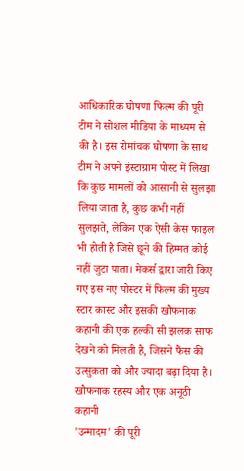आधिकारिक घोषणा फिल्म की पूरी टीम ने सोशल मीडिया के माध्यम से की है। इस रोमांचक घोषणा के साथ टीम ने अपने इंस्टाग्राम पोस्ट में लिखा कि कुछ मामलों को आसानी से सुलझा लिया जाता है, कुछ कभी नहीं सुलझते, लेकिन एक ऐसी केस फाइल भी होती है जिसे छूने की हिम्मत कोई नहीं जुटा पाता। मेकर्स द्वारा जारी किए गए इस नए पोस्टर में फिल्म की मुख्य स्टार कास्ट और इसकी खौफनाक कहानी की एक हल्की सी झलक साफ देखने को मिलती है, जिसने फैंस की उत्सुकता को और ज्यादा बढ़ा दिया है।
खौफनाक रहस्य और एक अनूठी कहानी
'उन्मादम' की पूरी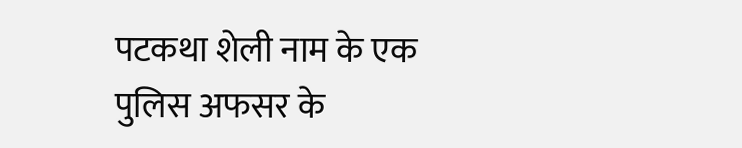पटकथा शेली नाम के एक पुलिस अफसर के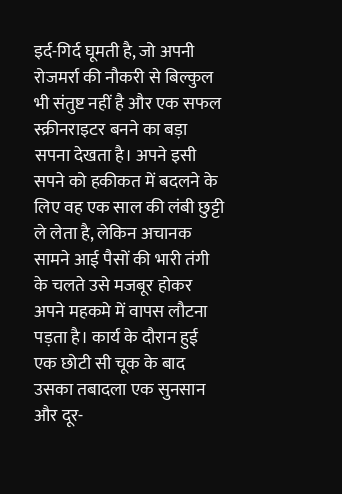इर्द-गिर्द घूमती है, जो अपनी रोजमर्रा की नौकरी से बिल्कुल भी संतुष्ट नहीं है और एक सफल स्क्रीनराइटर बनने का बड़ा सपना देखता है। अपने इसी सपने को हकीकत में बदलने के लिए वह एक साल की लंबी छुट्टी ले लेता है, लेकिन अचानक सामने आई पैसों की भारी तंगी के चलते उसे मजबूर होकर अपने महकमे में वापस लौटना पड़ता है। कार्य के दौरान हुई एक छोटी सी चूक के बाद उसका तबादला एक सुनसान और दूर-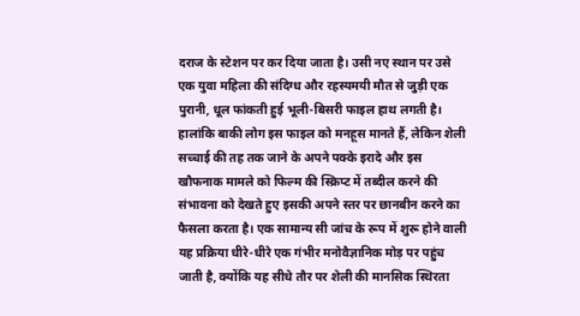दराज के स्टेशन पर कर दिया जाता है। उसी नए स्थान पर उसे एक युवा महिला की संदिग्ध और रहस्यमयी मौत से जुड़ी एक पुरानी, धूल फांकती हुई भूली-बिसरी फाइल हाथ लगती है। हालांकि बाकी लोग इस फाइल को मनहूस मानते हैं, लेकिन शेली सच्चाई की तह तक जाने के अपने पक्के इरादे और इस खौफनाक मामले को फिल्म की स्क्रिप्ट में तब्दील करने की संभावना को देखते हुए इसकी अपने स्तर पर छानबीन करने का फैसला करता है। एक सामान्य सी जांच के रूप में शुरू होने वाली यह प्रक्रिया धीरे-धीरे एक गंभीर मनोवैज्ञानिक मोड़ पर पहुंच जाती है, क्योंकि यह सीधे तौर पर शेली की मानसिक स्थिरता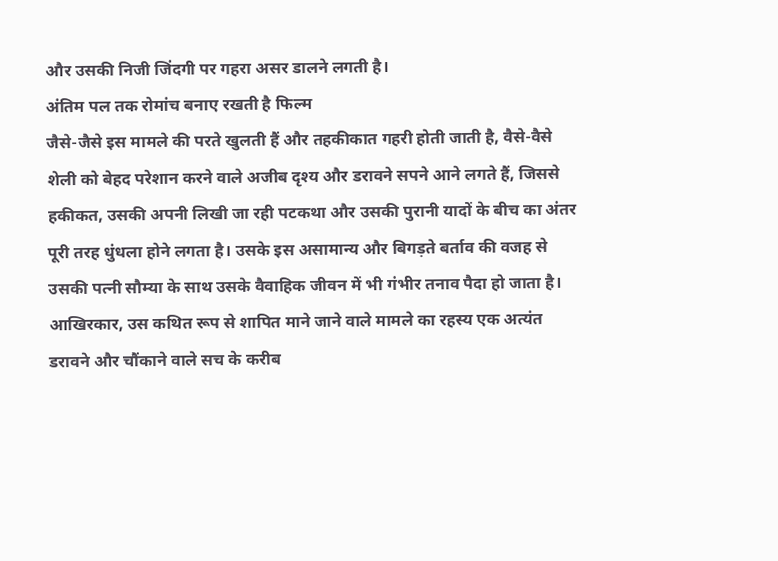और उसकी निजी जिंदगी पर गहरा असर डालने लगती है।
अंतिम पल तक रोमांच बनाए रखती है फिल्म
जैसे-जैसे इस मामले की परते खुलती हैं और तहकीकात गहरी होती जाती है, वैसे-वैसे शेली को बेहद परेशान करने वाले अजीब दृश्य और डरावने सपने आने लगते हैं, जिससे हकीकत, उसकी अपनी लिखी जा रही पटकथा और उसकी पुरानी यादों के बीच का अंतर पूरी तरह धुंधला होने लगता है। उसके इस असामान्य और बिगड़ते बर्ताव की वजह से उसकी पत्नी सौम्या के साथ उसके वैवाहिक जीवन में भी गंभीर तनाव पैदा हो जाता है। आखिरकार, उस कथित रूप से शापित माने जाने वाले मामले का रहस्य एक अत्यंत डरावने और चौंकाने वाले सच के करीब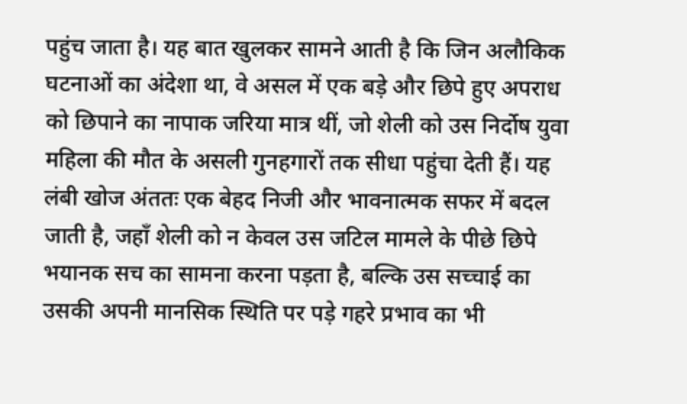पहुंच जाता है। यह बात खुलकर सामने आती है कि जिन अलौकिक घटनाओं का अंदेशा था, वे असल में एक बड़े और छिपे हुए अपराध को छिपाने का नापाक जरिया मात्र थीं, जो शेली को उस निर्दोष युवा महिला की मौत के असली गुनहगारों तक सीधा पहुंचा देती हैं। यह लंबी खोज अंततः एक बेहद निजी और भावनात्मक सफर में बदल जाती है, जहाँ शेली को न केवल उस जटिल मामले के पीछे छिपे भयानक सच का सामना करना पड़ता है, बल्कि उस सच्चाई का उसकी अपनी मानसिक स्थिति पर पड़े गहरे प्रभाव का भी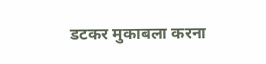डटकर मुकाबला करना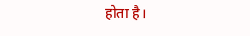होता है।